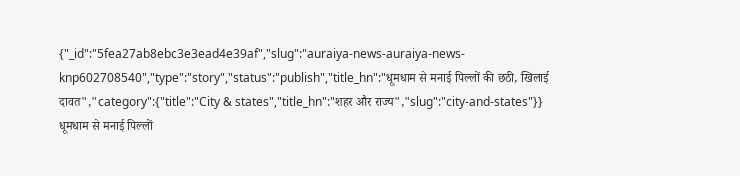{"_id":"5fea27ab8ebc3e3ead4e39af","slug":"auraiya-news-auraiya-news-knp602708540","type":"story","status":"publish","title_hn":"धूमधाम से मनाई पिल्लों की छठी, खिलाई दावत","category":{"title":"City & states","title_hn":"शहर और राज्य","slug":"city-and-states"}}
धूमधाम से मनाई पिल्लों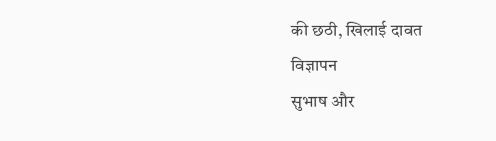की छठी, खिलाई दावत
विज्ञापन
सुभाष और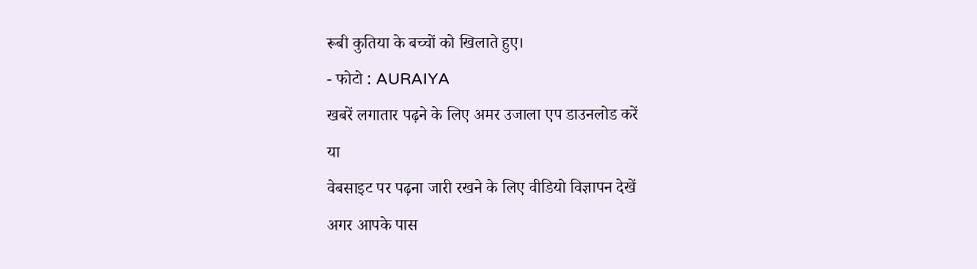रूबी कुतिया के बच्चों को खिलाते हुए।
- फोटो : AURAIYA
खबरें लगातार पढ़ने के लिए अमर उजाला एप डाउनलोड करें
या
वेबसाइट पर पढ़ना जारी रखने के लिए वीडियो विज्ञापन देखें
अगर आपके पास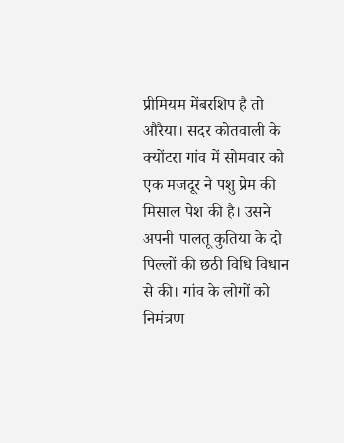प्रीमियम मेंबरशिप है तो
औरैया। सदर कोतवाली के क्योंटरा गांव में सोमवार को एक मजदूर ने पशु प्रेम की मिसाल पेश की है। उसने अपनी पालतू कुतिया के दो पिल्लों की छठी विधि विधान से की। गांव के लोगों को निमंत्रण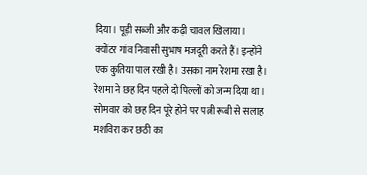दिया। पूड़ी सब्जी और कढ़ी चावल खिलाया।
क्योंटर गांव निवासी सुभाष मजदूरी करते हैं। इन्होंने एक कुतिया पाल रखी है। उसका नाम रेशमा रखा है। रेशमा ने छह दिन पहले दो पिल्लों को जन्म दिया था। सोमवार को छह दिन पूरे होने पर पत्नी रूबी से सलाह मशविरा कर छठी का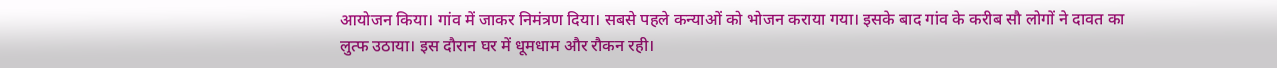आयोजन किया। गांव में जाकर निमंत्रण दिया। सबसे पहले कन्याओं को भोजन कराया गया। इसके बाद गांव के करीब सौ लोगों ने दावत का लुत्फ उठाया। इस दौरान घर में धूमधाम और रौकन रही।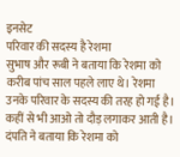इनसेट
परिवार की सदस्य है रेशमा
सुभाष और रूबी ने बताया कि रेशमा को करीब पांच साल पहले लाए थे। रेशमा उनके परिवार के सदस्य की तरह हो गई है। कहीं से भी आओ तो दौड़ लगाकर आती है। दंपति ने बताया कि रेशमा को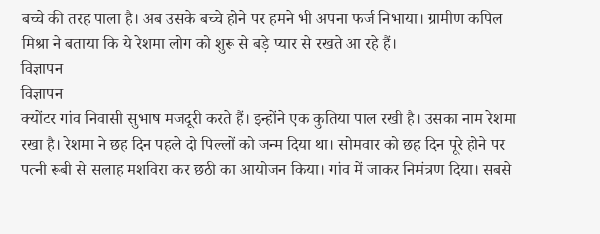बच्चे की तरह पाला है। अब उसके बच्चे होने पर हमने भी अपना फर्ज निभाया। ग्रामीण कपिल मिश्रा ने बताया कि ये रेशमा लोग को शुरू से बड़े प्यार से रखते आ रहे हैं।
विज्ञापन
विज्ञापन
क्योंटर गांव निवासी सुभाष मजदूरी करते हैं। इन्होंने एक कुतिया पाल रखी है। उसका नाम रेशमा रखा है। रेशमा ने छह दिन पहले दो पिल्लों को जन्म दिया था। सोमवार को छह दिन पूरे होने पर पत्नी रूबी से सलाह मशविरा कर छठी का आयोजन किया। गांव में जाकर निमंत्रण दिया। सबसे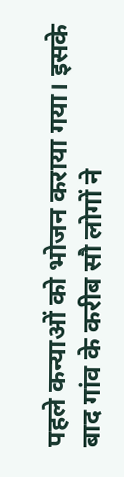पहले कन्याओं को भोजन कराया गया। इसके बाद गांव के करीब सौ लोगों ने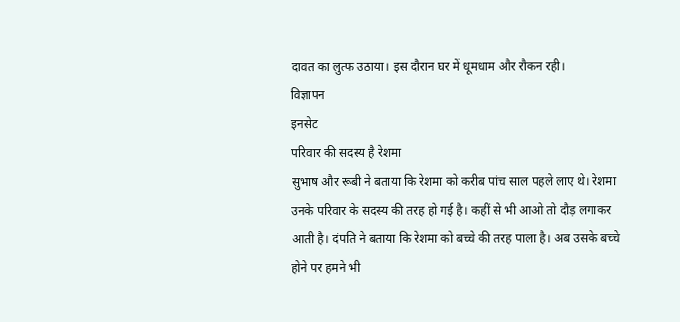दावत का लुत्फ उठाया। इस दौरान घर में धूमधाम और रौकन रही।
विज्ञापन
इनसेट
परिवार की सदस्य है रेशमा
सुभाष और रूबी ने बताया कि रेशमा को करीब पांच साल पहले लाए थे। रेशमा उनके परिवार के सदस्य की तरह हो गई है। कहीं से भी आओ तो दौड़ लगाकर आती है। दंपति ने बताया कि रेशमा को बच्चे की तरह पाला है। अब उसके बच्चे होने पर हमने भी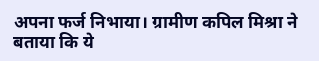अपना फर्ज निभाया। ग्रामीण कपिल मिश्रा ने बताया कि ये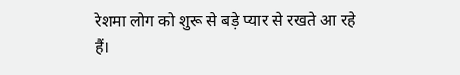रेशमा लोग को शुरू से बड़े प्यार से रखते आ रहे हैं।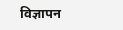विज्ञापन